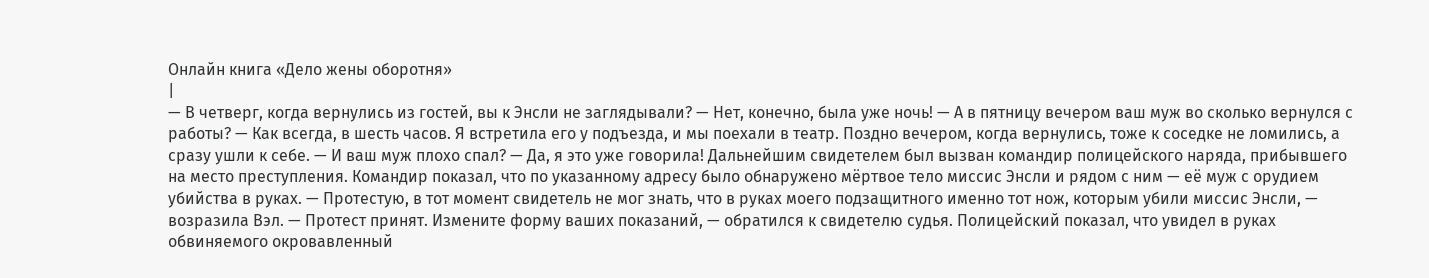Онлайн книга «Дело жены оборотня»
|
— В четверг, когда вернулись из гостей, вы к Энсли не заглядывали? — Нет, конечно, была уже ночь! — А в пятницу вечером ваш муж во сколько вернулся с работы? — Как всегда, в шесть часов. Я встретила его у подъезда, и мы поехали в театр. Поздно вечером, когда вернулись, тоже к соседке не ломились, а сразу ушли к себе. — И ваш муж плохо спал? — Да, я это уже говорила! Дальнейшим свидетелем был вызван командир полицейского наряда, прибывшего на место преступления. Командир показал, что по указанному адресу было обнаружено мёртвое тело миссис Энсли и рядом с ним — её муж с орудием убийства в руках. — Протестую, в тот момент свидетель не мог знать, что в руках моего подзащитного именно тот нож, которым убили миссис Энсли, — возразила Вэл. — Протест принят. Измените форму ваших показаний, — обратился к свидетелю судья. Полицейский показал, что увидел в руках обвиняемого окровавленный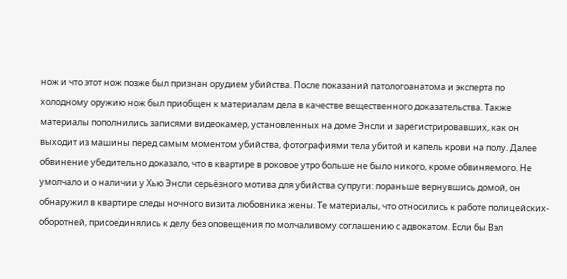нож и что этот нож позже был признан орудием убийства. После показаний патологоанатома и эксперта по холодному оружию нож был приобщен к материалам дела в качестве вещественного доказательства. Также материалы пополнились записями видеокамер, установленных на доме Энсли и зарегистрировавших, как он выходит из машины перед самым моментом убийства, фотографиями тела убитой и капель крови на полу. Далее обвинение убедительно доказало, что в квартире в роковое утро больше не было никого, кроме обвиняемого. Не умолчало и о наличии у Хью Энсли серьёзного мотива для убийства супруги: пораньше вернувшись домой, он обнаружил в квартире следы ночного визита любовника жены. Те материалы, что относились к работе полицейских-оборотней, присоединялись к делу без оповещения по молчаливому соглашению с адвокатом. Если бы Вэл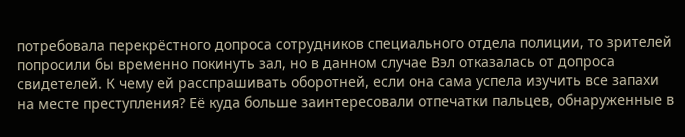потребовала перекрёстного допроса сотрудников специального отдела полиции, то зрителей попросили бы временно покинуть зал, но в данном случае Вэл отказалась от допроса свидетелей. К чему ей расспрашивать оборотней, если она сама успела изучить все запахи на месте преступления? Её куда больше заинтересовали отпечатки пальцев, обнаруженные в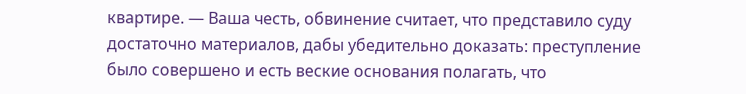квартире. — Ваша честь, обвинение считает, что представило суду достаточно материалов, дабы убедительно доказать: преступление было совершено и есть веские основания полагать, что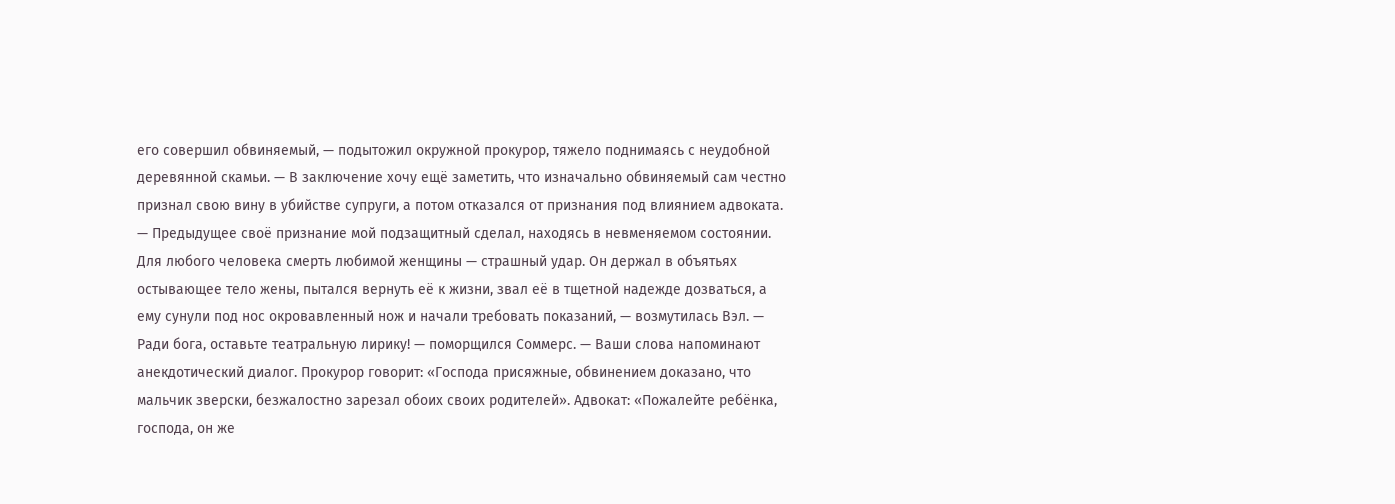его совершил обвиняемый, — подытожил окружной прокурор, тяжело поднимаясь с неудобной деревянной скамьи. — В заключение хочу ещё заметить, что изначально обвиняемый сам честно признал свою вину в убийстве супруги, а потом отказался от признания под влиянием адвоката. — Предыдущее своё признание мой подзащитный сделал, находясь в невменяемом состоянии. Для любого человека смерть любимой женщины — страшный удар. Он держал в объятьях остывающее тело жены, пытался вернуть её к жизни, звал её в тщетной надежде дозваться, а ему сунули под нос окровавленный нож и начали требовать показаний, — возмутилась Вэл. — Ради бога, оставьте театральную лирику! — поморщился Соммерс. — Ваши слова напоминают анекдотический диалог. Прокурор говорит: «Господа присяжные, обвинением доказано, что мальчик зверски, безжалостно зарезал обоих своих родителей». Адвокат: «Пожалейте ребёнка, господа, он же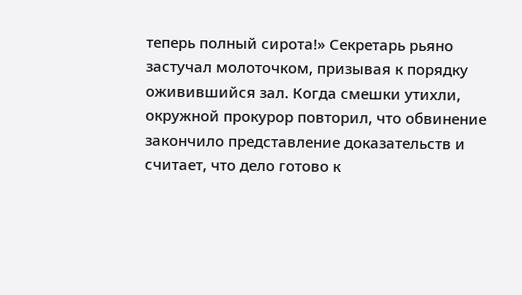теперь полный сирота!» Секретарь рьяно застучал молоточком, призывая к порядку оживившийся зал. Когда смешки утихли, окружной прокурор повторил, что обвинение закончило представление доказательств и считает, что дело готово к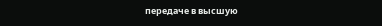передаче в высшую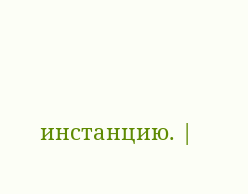инстанцию. |